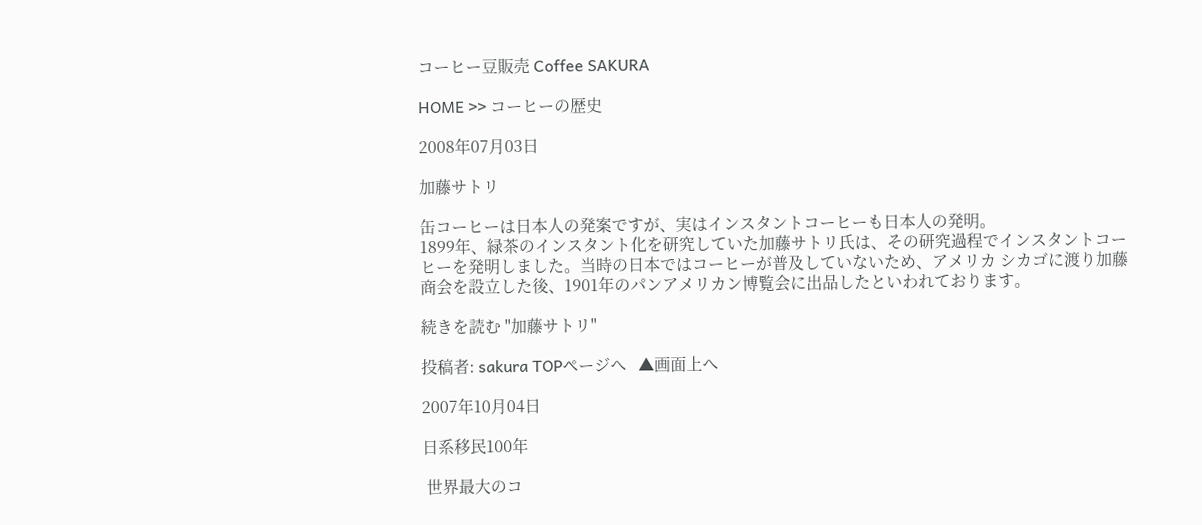コーヒー豆販売 Coffee SAKURA

HOME >> コーヒーの歴史

2008年07月03日

加藤サトリ

缶コーヒーは日本人の発案ですが、実はインスタントコーヒーも日本人の発明。
1899年、緑茶のインスタント化を研究していた加藤サトリ氏は、その研究過程でインスタントコーヒーを発明しました。当時の日本ではコーヒーが普及していないため、アメリカ シカゴに渡り加藤商会を設立した後、1901年のパンアメリカン博覧会に出品したといわれております。

続きを読む "加藤サトリ"

投稿者: sakura TOPページへ   ▲画面上へ

2007年10月04日

日系移民100年

 世界最大のコ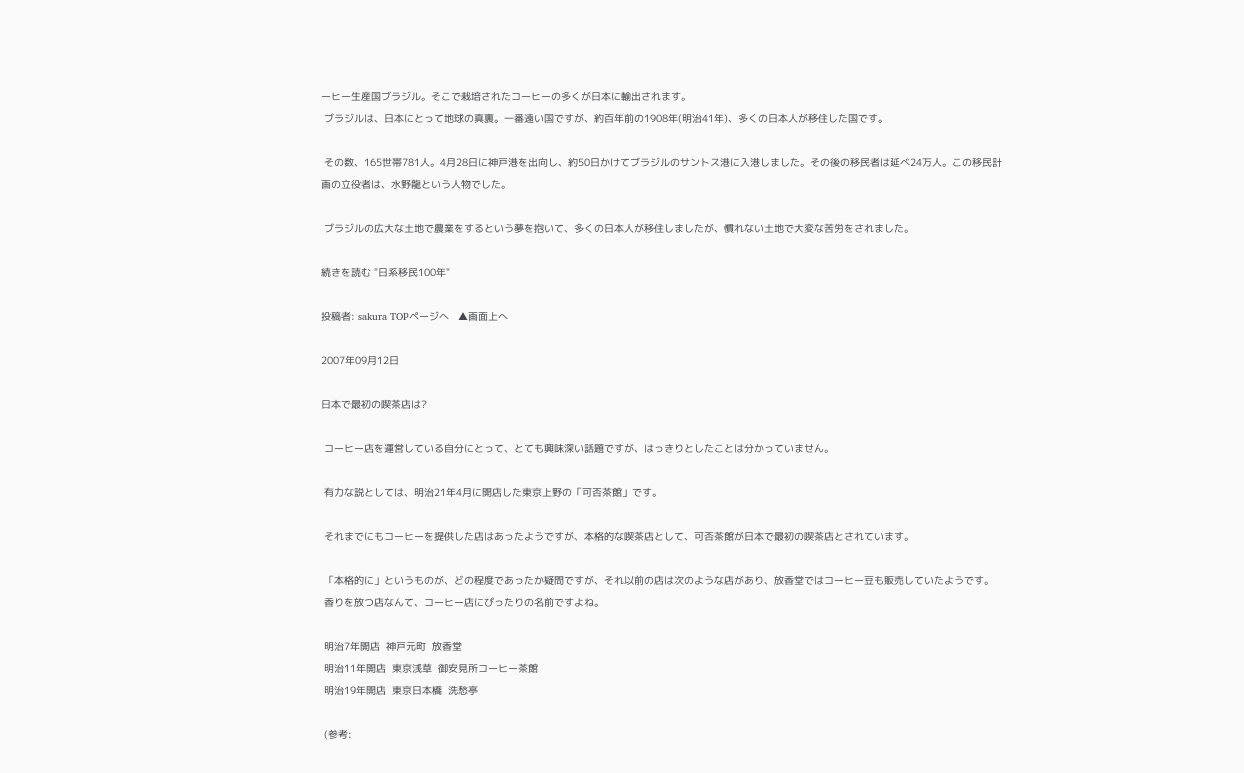ーヒー生産国ブラジル。そこで栽培されたコーヒーの多くが日本に輸出されます。
 ブラジルは、日本にとって地球の真裏。一番遠い国ですが、約百年前の1908年(明治41年)、多くの日本人が移住した国です。

 その数、165世帯781人。4月28日に神戸港を出向し、約50日かけてブラジルのサントス港に入港しました。その後の移民者は延べ24万人。この移民計画の立役者は、水野龍という人物でした。

 ブラジルの広大な土地で農業をするという夢を抱いて、多くの日本人が移住しましたが、慣れない土地で大変な苦労をされました。

続きを読む "日系移民100年"

投稿者: sakura TOPページへ   ▲画面上へ

2007年09月12日

日本で最初の喫茶店は?

 コーヒー店を運営している自分にとって、とても興味深い話題ですが、はっきりとしたことは分かっていません。

 有力な説としては、明治21年4月に開店した東京上野の「可否茶館」です。

 それまでにもコーヒーを提供した店はあったようですが、本格的な喫茶店として、可否茶館が日本で最初の喫茶店とされています。

 「本格的に」というものが、どの程度であったか疑問ですが、それ以前の店は次のような店があり、放香堂ではコーヒー豆も販売していたようです。
 香りを放つ店なんて、コーヒー店にぴったりの名前ですよね。

 明治7年開店  神戸元町  放香堂
 明治11年開店  東京浅草  御安見所コーヒー茶館
 明治19年開店  東京日本橋  洗愁亭

 (参考: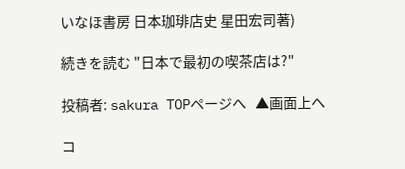いなほ書房 日本珈琲店史 星田宏司著)

続きを読む "日本で最初の喫茶店は?"

投稿者: sakura TOPページへ   ▲画面上へ

コ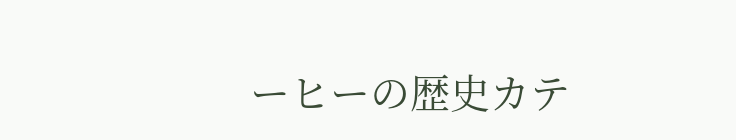ーヒーの歴史カテ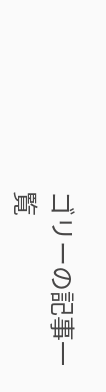ゴリーの記事一覧